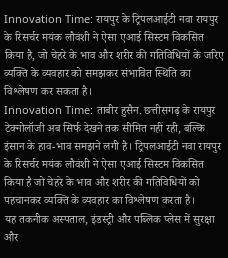Innovation Time: रायपुर के ट्रिपलआईटी नवा रायपुर के रिसर्चर मयंक लौवंशी ने ऐसा एआई सिस्टम विकसित किया है, जो चेहरे के भाव और शरीर की गतिविधियों के जरिए व्यक्ति के व्यवहार को समझकर संभावित स्थिति का विश्लेषण कर सकता है।
Innovation Time: ताबीर हुसैन. छत्तीसगढ़ के रायपुर टेक्नोलॉजी अब सिर्फ देखने तक सीमित नहीं रही, बल्कि इंसान के हाव-भाव समझने लगी है। ट्रिपलआईटी नवा रायपुर के रिसर्चर मयंक लौवंशी ने ऐसा एआई सिस्टम विकसित किया है जो चेहरे के भाव और शरीर की गतिविधियों को पहचानकर व्यक्ति के व्यवहार का विश्लेषण करता है।
यह तकनीक अस्पताल, इंडस्ट्री और पब्लिक प्लेस में सुरक्षा और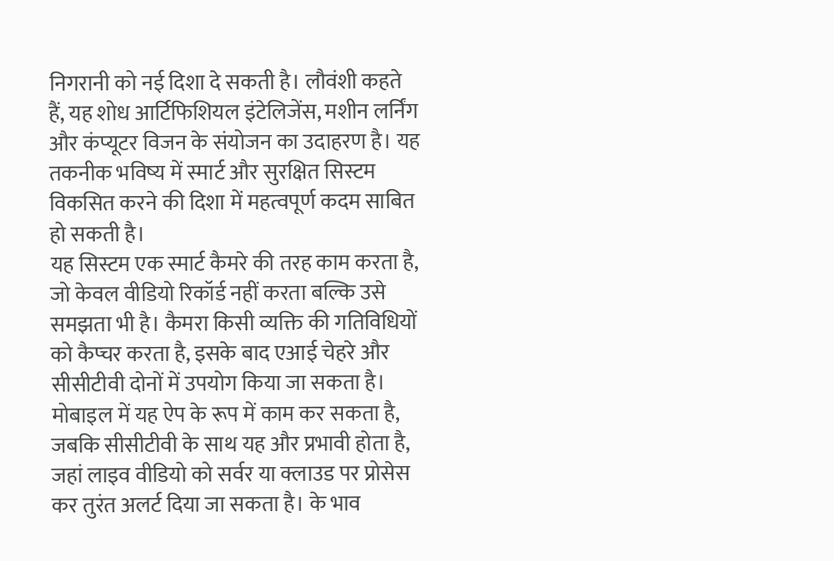निगरानी को नई दिशा दे सकती है। लौवंशी कहते हैं, यह शोध आर्टिफिशियल इंटेलिजेंस, मशीन लर्निंग और कंप्यूटर विजन के संयोजन का उदाहरण है। यह तकनीक भविष्य में स्मार्ट और सुरक्षित सिस्टम विकसित करने की दिशा में महत्वपूर्ण कदम साबित हो सकती है।
यह सिस्टम एक स्मार्ट कैमरे की तरह काम करता है, जो केवल वीडियो रिकॉर्ड नहीं करता बल्कि उसे समझता भी है। कैमरा किसी व्यक्ति की गतिविधियों को कैप्चर करता है, इसके बाद एआई चेहरे और सीसीटीवी दोनों में उपयोग किया जा सकता है।
मोबाइल में यह ऐप के रूप में काम कर सकता है, जबकि सीसीटीवी के साथ यह और प्रभावी होता है, जहां लाइव वीडियो को सर्वर या क्लाउड पर प्रोसेस कर तुरंत अलर्ट दिया जा सकता है। के भाव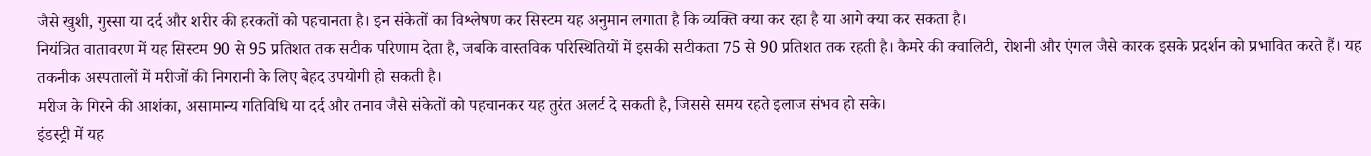जैसे खुशी, गुस्सा या दर्द और शरीर की हरकतों को पहचानता है। इन संकेतों का विश्लेषण कर सिस्टम यह अनुमान लगाता है कि व्यक्ति क्या कर रहा है या आगे क्या कर सकता है।
नियंत्रित वातावरण में यह सिस्टम 90 से 95 प्रतिशत तक सटीक परिणाम देता है, जबकि वास्तविक परिस्थितियों में इसकी सटीकता 75 से 90 प्रतिशत तक रहती है। कैमरे की क्वालिटी, रोशनी और एंगल जैसे कारक इसके प्रदर्शन को प्रभावित करते हैं। यह तकनीक अस्पतालों में मरीजों की निगरानी के लिए बेहद उपयोगी हो सकती है।
मरीज के गिरने की आशंका, असामान्य गतिविधि या दर्द और तनाव जैसे संकेतों को पहचानकर यह तुरंत अलर्ट दे सकती है, जिससे समय रहते इलाज संभव हो सके।
इंडस्ट्री में यह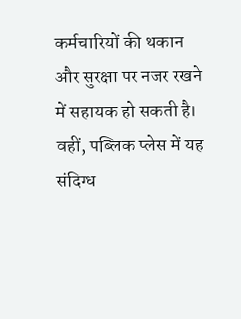कर्मचारियों की थकान और सुरक्षा पर नजर रखने में सहायक हो सकती है। वहीं, पब्लिक प्लेस में यह संदिग्ध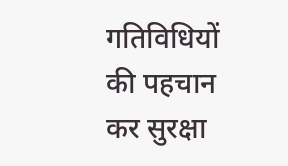गतिविधियों की पहचान कर सुरक्षा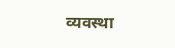व्यवस्था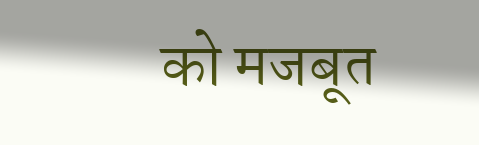को मजबूत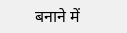बनाने में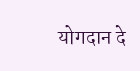योगदान दे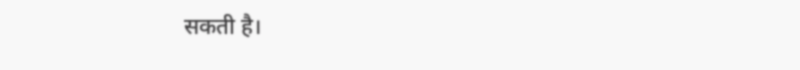सकती है।